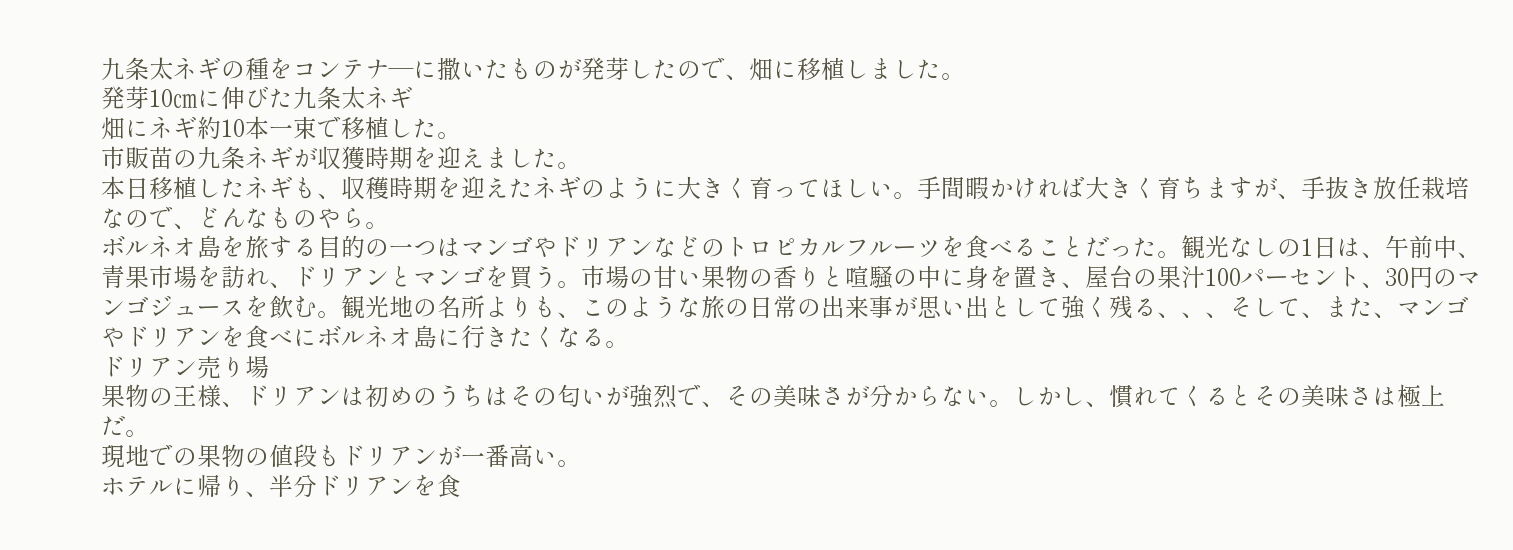九条太ネギの種をコンテナ―に撒いたものが発芽したので、畑に移植しました。
発芽10㎝に伸びた九条太ネギ
畑にネギ約10本一束で移植した。
市販苗の九条ネギが収獲時期を迎えました。
本日移植したネギも、収穫時期を迎えたネギのように大きく育ってほしい。手間暇かければ大きく育ちますが、手抜き放任栽培なので、どんなものやら。
ボルネオ島を旅する目的の一つはマンゴやドリアンなどのトロピカルフルーツを食べることだった。観光なしの1日は、午前中、青果市場を訪れ、ドリアンとマンゴを買う。市場の甘い果物の香りと喧騒の中に身を置き、屋台の果汁100パーセント、30円のマンゴジュースを飲む。観光地の名所よりも、このような旅の日常の出来事が思い出として強く残る、、、そして、また、マンゴやドリアンを食べにボルネオ島に行きたくなる。
ドリアン売り場
果物の王様、ドリアンは初めのうちはその匂いが強烈で、その美味さが分からない。しかし、慣れてくるとその美味さは極上だ。
現地での果物の値段もドリアンが一番高い。
ホテルに帰り、半分ドリアンを食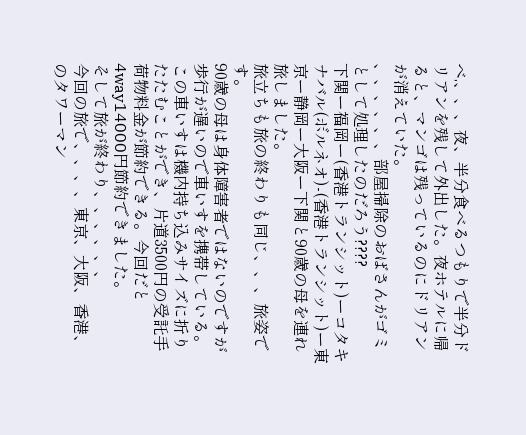べ,、、、夜、半分食べるつもりで半分ドリアンを残して外出した。夜ホテルに帰ると、マンゴは残っているのにドリアンが消えていた。
、、、、、、部屋掃除のおばさんがゴミとして処理したのだろう????
下関ー福岡ー(香港トランシット)ーコタキナバル(ボルネオ)-(香港トランシット)ー東京ー静岡ー大阪ー下関と90歳の母を連れ旅しました。
旅立ちも旅の終わりも同じ、、、旅姿です。
90歳の母は身体障害者ではないのですが歩行が遅いので車いすを携帯している。この車いすは機内持ち込みサイズに折りたたむことができ、片道3500円の受託手荷物料金が節約できる。今回だと4way14000円節約できました。
そして旅が終わり、、、、、、
今回の旅で、、、、東京、大阪、香港、のタワーマン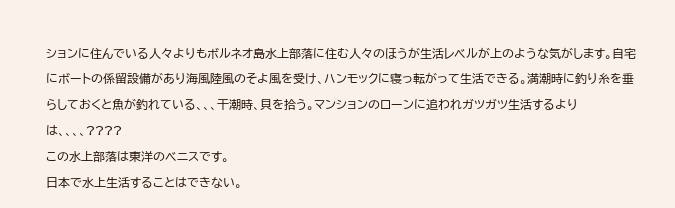ションに住んでいる人々よりもボルネオ島水上部落に住む人々のほうが生活レベルが上のような気がします。自宅にボートの係留設備があり海風陸風のそよ風を受け、ハンモックに寝っ転がって生活できる。満潮時に釣り糸を垂らしておくと魚が釣れている、、、干潮時、貝を拾う。マンションのローンに追われガツガツ生活するよりは、、、、????
この水上部落は東洋のベニスです。
日本で水上生活することはできない。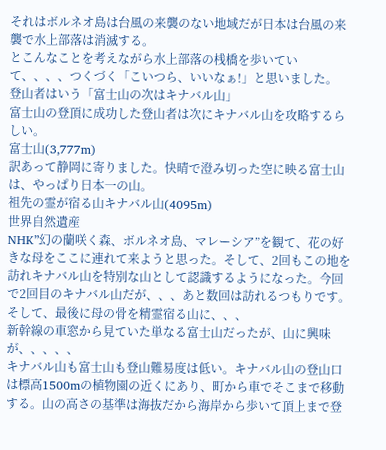それはボルネオ島は台風の来襲のない地域だが日本は台風の来襲で水上部落は消滅する。
とこんなことを考えながら水上部落の桟橋を歩いていて、、、、つくづく「こいつら、いいなぁ!」と思いました。
登山者はいう「富士山の次はキナバル山」
富士山の登頂に成功した登山者は次にキナバル山を攻略するらしい。
富士山(3,777m)
訳あって静岡に寄りました。快晴で澄み切った空に映る富士山は、やっぱり日本一の山。
祖先の霊が宿る山キナバル山(4095m)
世界自然遺産
NHK”幻の蘭咲く森、ボルネオ島、マレーシア”を観て、花の好きな母をここに連れて来ようと思った。そして、2回もこの地を訪れキナバル山を特別な山として認識するようになった。今回で2回目のキナバル山だが、、、あと数回は訪れるつもりです。そして、最後に母の骨を精霊宿る山に、、、
新幹線の車窓から見ていた単なる富士山だったが、山に興味が、、、、、
キナバル山も富士山も登山難易度は低い。キナバル山の登山口は標高1500mの植物園の近くにあり、町から車でそこまで移動する。山の高さの基準は海抜だから海岸から歩いて頂上まで登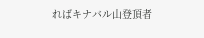ればキナバル山登頂者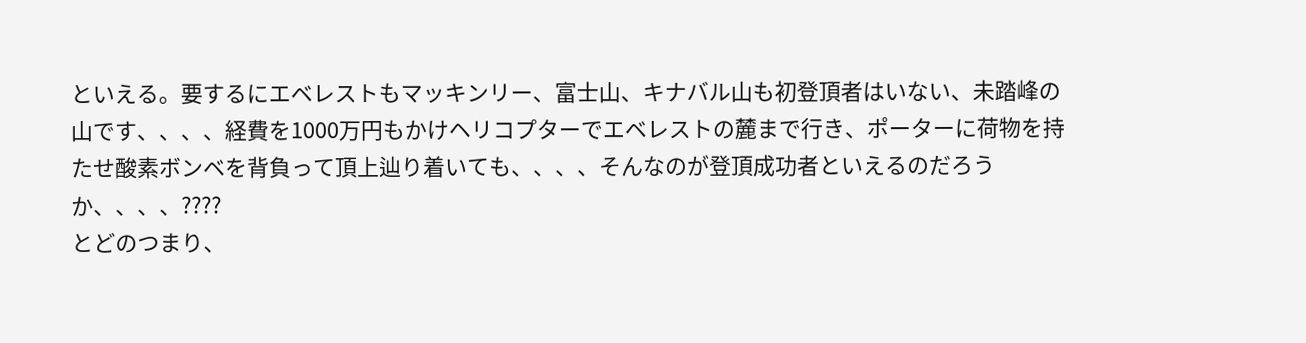といえる。要するにエベレストもマッキンリー、富士山、キナバル山も初登頂者はいない、未踏峰の山です、、、、経費を1000万円もかけヘリコプターでエベレストの麓まで行き、ポーターに荷物を持たせ酸素ボンベを背負って頂上辿り着いても、、、、そんなのが登頂成功者といえるのだろうか、、、、????
とどのつまり、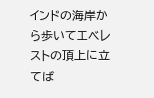インドの海岸から歩いてエベレストの頂上に立てば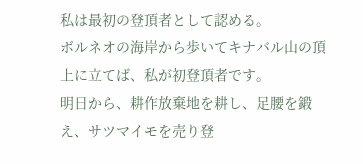私は最初の登頂者として認める。
ボルネオの海岸から歩いてキナバル山の頂上に立てば、私が初登頂者です。
明日から、耕作放棄地を耕し、足腰を鍛え、サツマイモを売り登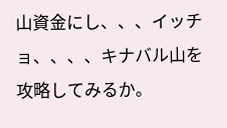山資金にし、、、イッチョ、、、、キナバル山を攻略してみるか。